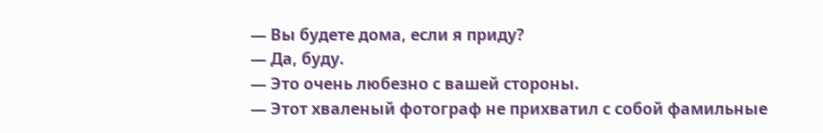— Вы будете дома, если я приду?
— Да, буду.
— Это очень любезно с вашей стороны.
— Этот хваленый фотограф не прихватил с собой фамильные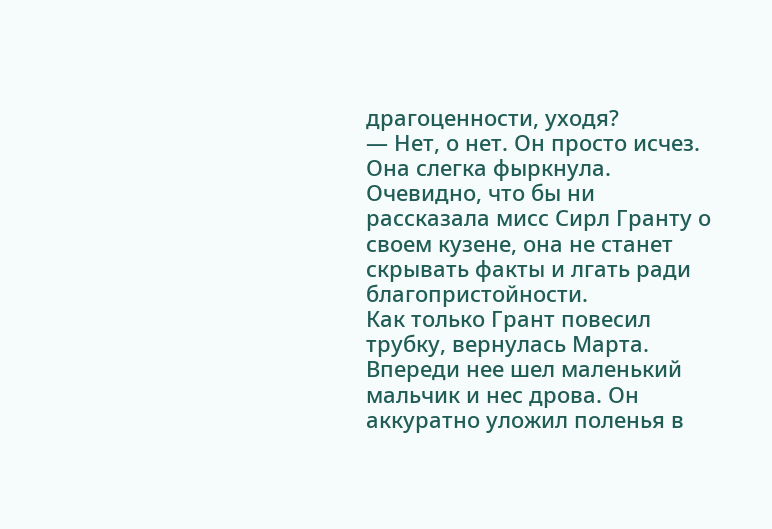драгоценности, уходя?
— Нет, о нет. Он просто исчез.
Она слегка фыркнула. Очевидно, что бы ни рассказала мисс Сирл Гранту о своем кузене, она не станет скрывать факты и лгать ради благопристойности.
Как только Грант повесил трубку, вернулась Марта. Впереди нее шел маленький мальчик и нес дрова. Он аккуратно уложил поленья в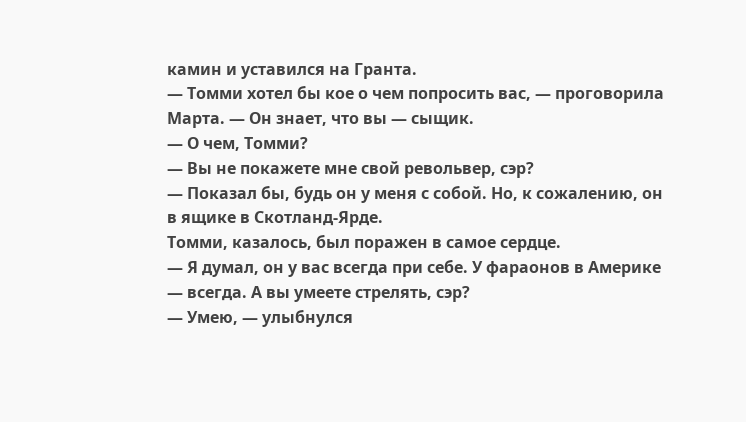камин и уставился на Гранта.
— Томми хотел бы кое о чем попросить вас, — проговорила Марта. — Он знает, что вы — сыщик.
— О чем, Томми?
— Вы не покажете мне свой револьвер, сэр?
— Показал бы, будь он у меня с собой. Но, к сожалению, он в ящике в Скотланд-Ярде.
Томми, казалось, был поражен в самое сердце.
— Я думал, он у вас всегда при себе. У фараонов в Америке — всегда. А вы умеете стрелять, сэр?
— Умею, — улыбнулся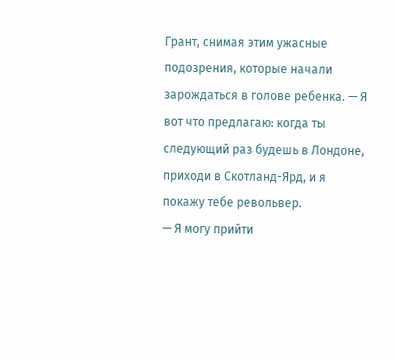Грант, снимая этим ужасные подозрения, которые начали зарождаться в голове ребенка. — Я вот что предлагаю: когда ты следующий раз будешь в Лондоне, приходи в Скотланд-Ярд, и я покажу тебе револьвер.
— Я могу прийти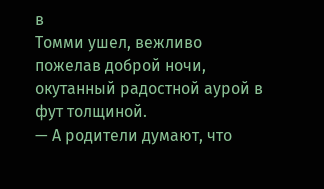в
Томми ушел, вежливо пожелав доброй ночи, окутанный радостной аурой в фут толщиной.
— А родители думают, что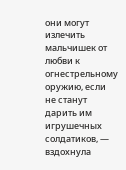они могут излечить мальчишек от любви к огнестрельному оружию, если не станут дарить им игрушечных солдатиков, — вздохнула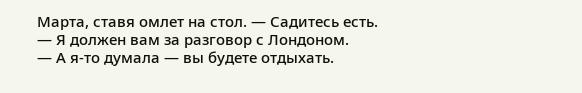Марта, ставя омлет на стол. — Садитесь есть.
— Я должен вам за разговор с Лондоном.
— А я-то думала — вы будете отдыхать.